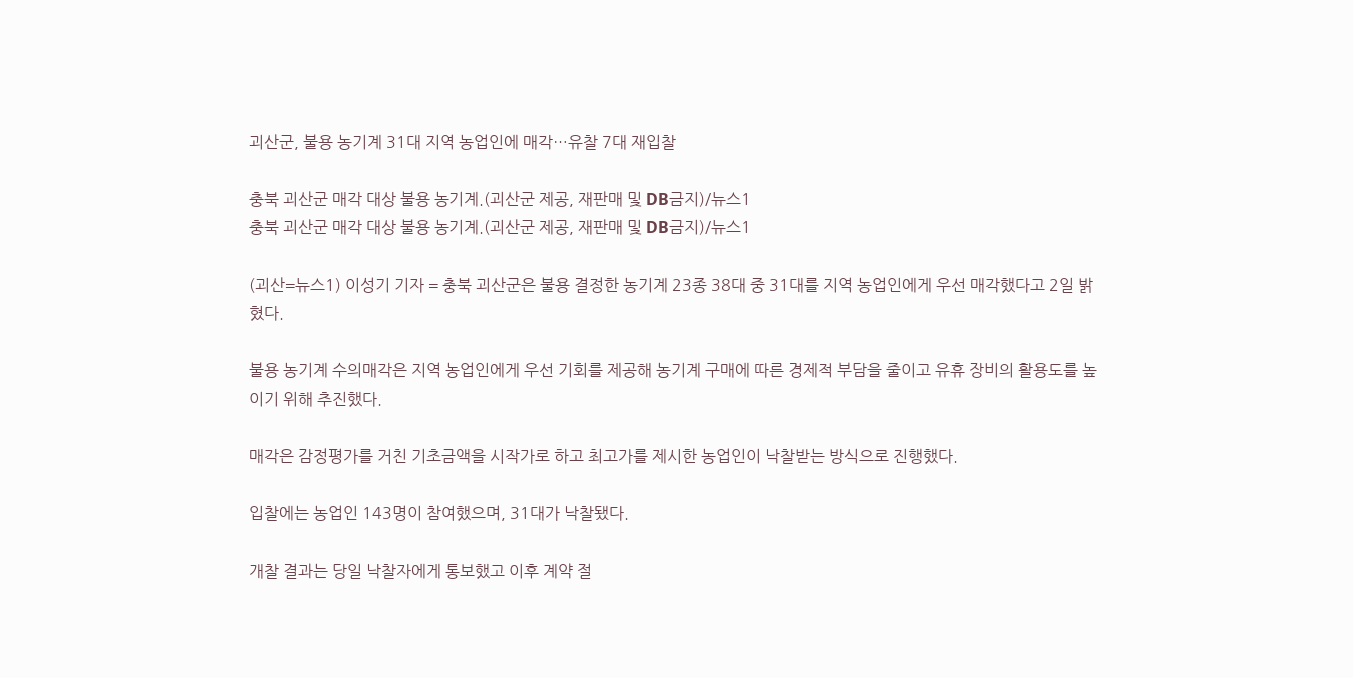괴산군, 불용 농기계 31대 지역 농업인에 매각…유찰 7대 재입찰

충북 괴산군 매각 대상 불용 농기계.(괴산군 제공, 재판매 및 DB금지)/뉴스1
충북 괴산군 매각 대상 불용 농기계.(괴산군 제공, 재판매 및 DB금지)/뉴스1

(괴산=뉴스1) 이성기 기자 = 충북 괴산군은 불용 결정한 농기계 23종 38대 중 31대를 지역 농업인에게 우선 매각했다고 2일 밝혔다.

불용 농기계 수의매각은 지역 농업인에게 우선 기회를 제공해 농기계 구매에 따른 경제적 부담을 줄이고 유휴 장비의 활용도를 높이기 위해 추진했다.

매각은 감정평가를 거친 기초금액을 시작가로 하고 최고가를 제시한 농업인이 낙찰받는 방식으로 진행했다.

입찰에는 농업인 143명이 참여했으며, 31대가 낙찰됐다.

개찰 결과는 당일 낙찰자에게 통보했고 이후 계약 절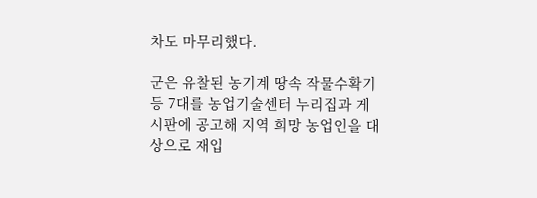차도 마무리했다.

군은 유찰된 농기계 땅속 작물수확기 등 7대를 농업기술센터 누리집과 게시판에 공고해 지역 희망 농업인을 대상으로 재입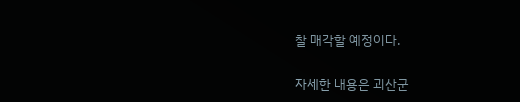찰 매각할 예정이다.

자세한 내용은 괴산군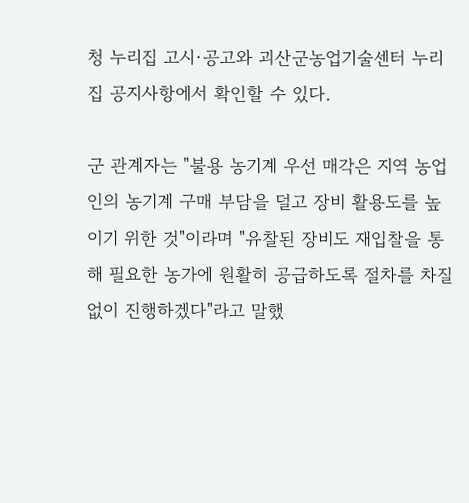청 누리집 고시·공고와 괴산군농업기술센터 누리집 공지사항에서 확인할 수 있다.

군 관계자는 "불용 농기계 우선 매각은 지역 농업인의 농기계 구매 부담을 덜고 장비 활용도를 높이기 위한 것"이라며 "유찰된 장비도 재입찰을 통해 필요한 농가에 원활히 공급하도록 절차를 차질 없이 진행하겠다"라고 말했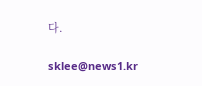다.

sklee@news1.kr